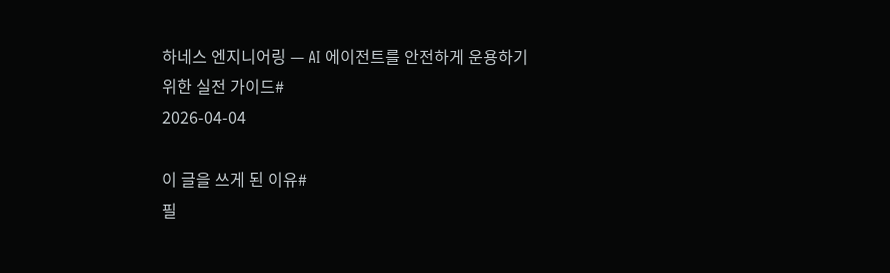하네스 엔지니어링 — AI 에이전트를 안전하게 운용하기 위한 실전 가이드#
2026-04-04

이 글을 쓰게 된 이유#
필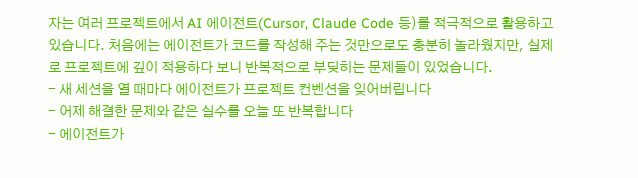자는 여러 프로젝트에서 AI 에이전트(Cursor, Claude Code 등)를 적극적으로 활용하고 있습니다. 처음에는 에이전트가 코드를 작성해 주는 것만으로도 충분히 놀라웠지만, 실제로 프로젝트에 깊이 적용하다 보니 반복적으로 부딪히는 문제들이 있었습니다.
- 새 세션을 열 때마다 에이전트가 프로젝트 컨벤션을 잊어버립니다
- 어제 해결한 문제와 같은 실수를 오늘 또 반복합니다
- 에이전트가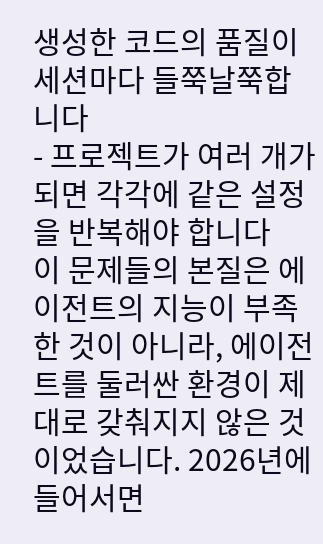생성한 코드의 품질이 세션마다 들쭉날쭉합니다
- 프로젝트가 여러 개가 되면 각각에 같은 설정을 반복해야 합니다
이 문제들의 본질은 에이전트의 지능이 부족한 것이 아니라, 에이전트를 둘러싼 환경이 제대로 갖춰지지 않은 것이었습니다. 2026년에 들어서면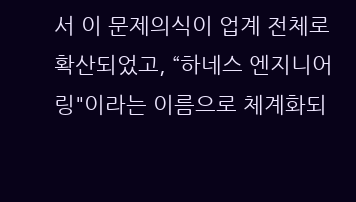서 이 문제의식이 업계 전체로 확산되었고, “하네스 엔지니어링"이라는 이름으로 체계화되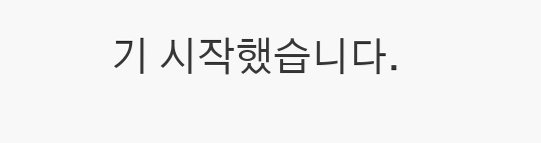기 시작했습니다.